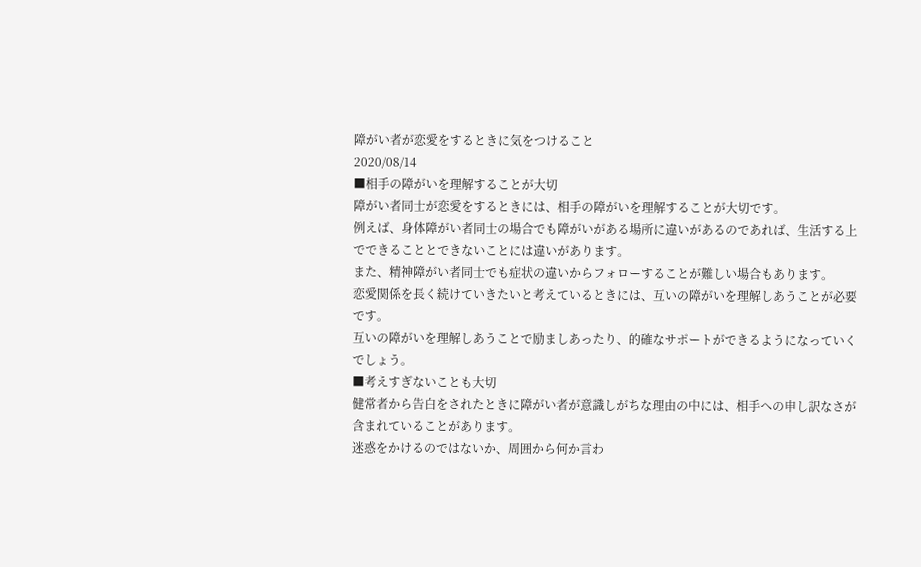障がい者が恋愛をするときに気をつけること
2020/08/14
■相手の障がいを理解することが大切
障がい者同士が恋愛をするときには、相手の障がいを理解することが大切です。
例えば、身体障がい者同士の場合でも障がいがある場所に違いがあるのであれば、生活する上でできることとできないことには違いがあります。
また、精神障がい者同士でも症状の違いからフォローすることが難しい場合もあります。
恋愛関係を長く続けていきたいと考えているときには、互いの障がいを理解しあうことが必要です。
互いの障がいを理解しあうことで励ましあったり、的確なサポートができるようになっていくでしょう。
■考えすぎないことも大切
健常者から告白をされたときに障がい者が意識しがちな理由の中には、相手への申し訳なさが含まれていることがあります。
迷惑をかけるのではないか、周囲から何か言わ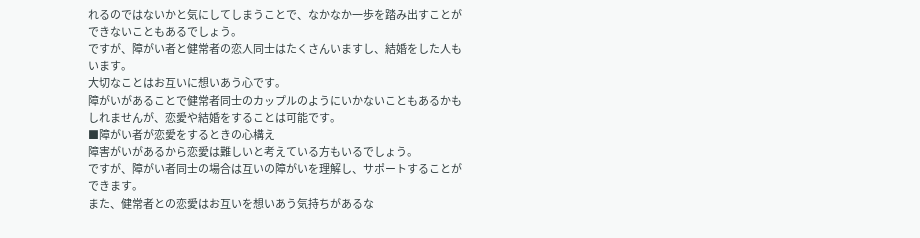れるのではないかと気にしてしまうことで、なかなか一歩を踏み出すことができないこともあるでしょう。
ですが、障がい者と健常者の恋人同士はたくさんいますし、結婚をした人もいます。
大切なことはお互いに想いあう心です。
障がいがあることで健常者同士のカップルのようにいかないこともあるかもしれませんが、恋愛や結婚をすることは可能です。
■障がい者が恋愛をするときの心構え
障害がいがあるから恋愛は難しいと考えている方もいるでしょう。
ですが、障がい者同士の場合は互いの障がいを理解し、サポートすることができます。
また、健常者との恋愛はお互いを想いあう気持ちがあるな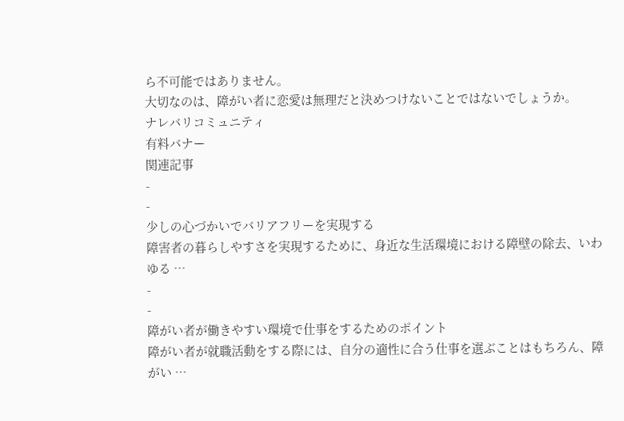ら不可能ではありません。
大切なのは、障がい者に恋愛は無理だと決めつけないことではないでしょうか。
ナレバリコミュニティ
有料バナー
関連記事
-
-
少しの心づかいでバリアフリーを実現する
障害者の暮らしやすさを実現するために、身近な生活環境における障壁の除去、いわゆる …
-
-
障がい者が働きやすい環境で仕事をするためのポイント
障がい者が就職活動をする際には、自分の適性に合う仕事を選ぶことはもちろん、障がい …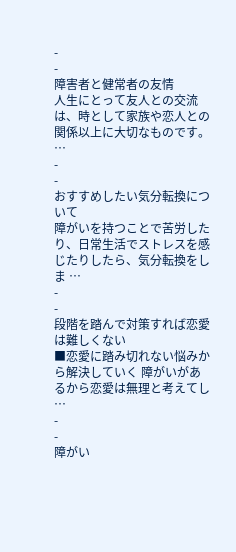-
-
障害者と健常者の友情
人生にとって友人との交流は、時として家族や恋人との関係以上に大切なものです。 …
-
-
おすすめしたい気分転換について
障がいを持つことで苦労したり、日常生活でストレスを感じたりしたら、気分転換をしま …
-
-
段階を踏んで対策すれば恋愛は難しくない
■恋愛に踏み切れない悩みから解決していく 障がいがあるから恋愛は無理と考えてし …
-
-
障がい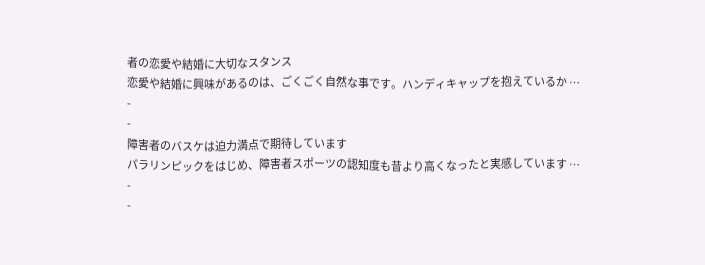者の恋愛や結婚に大切なスタンス
恋愛や結婚に興味があるのは、ごくごく自然な事です。ハンディキャップを抱えているか …
-
-
障害者のバスケは迫力満点で期待しています
パラリンピックをはじめ、障害者スポーツの認知度も昔より高くなったと実感しています …
-
-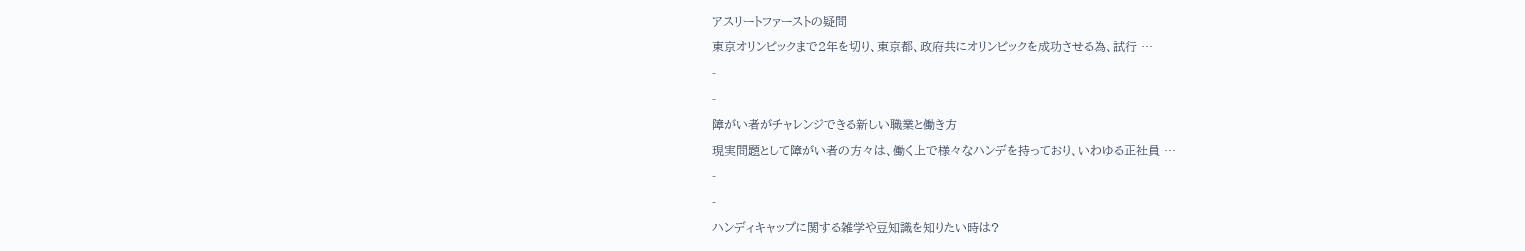アスリートファーストの疑問
東京オリンピックまで2年を切り、東京都、政府共にオリンピックを成功させる為、試行 …
-
-
障がい者がチャレンジできる新しい職業と働き方
現実問題として障がい者の方々は、働く上で様々なハンデを持っており、いわゆる正社員 …
-
-
ハンディキャップに関する雑学や豆知識を知りたい時は?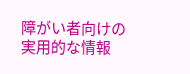障がい者向けの実用的な情報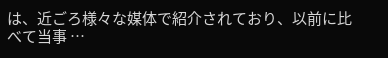は、近ごろ様々な媒体で紹介されており、以前に比べて当事 …